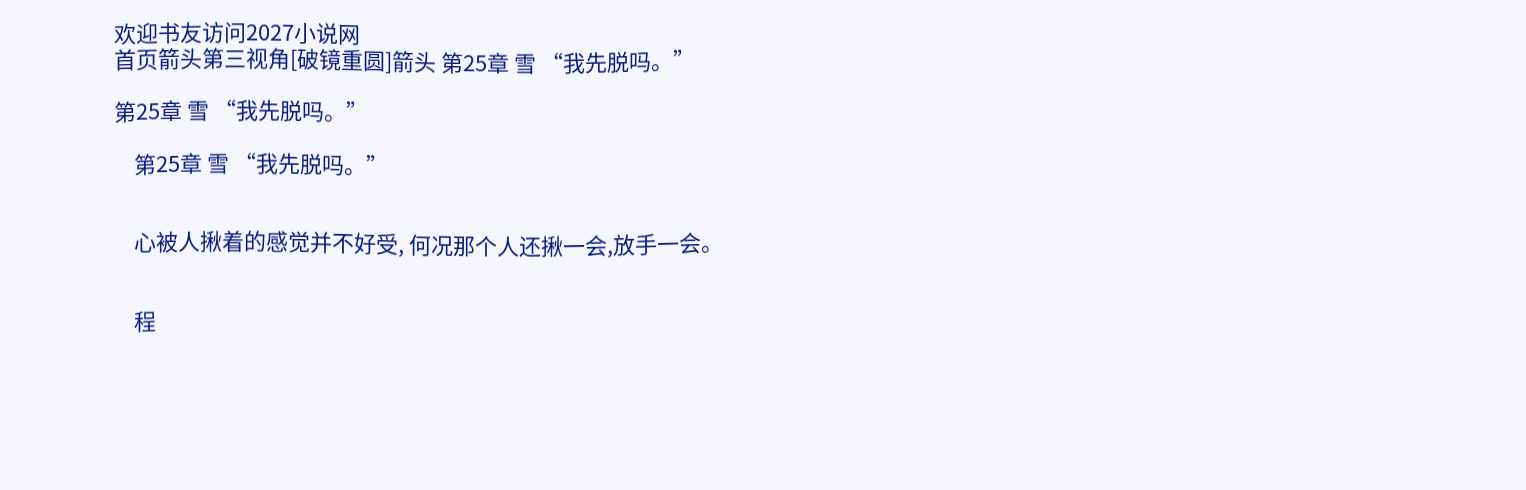欢迎书友访问2027小说网
首页箭头第三视角[破镜重圆]箭头 第25章 雪 “我先脱吗。”

第25章 雪 “我先脱吗。”

    第25章 雪 “我先脱吗。”


    心被人揪着的感觉并不好受, 何况那个人还揪一会,放手一会。


    程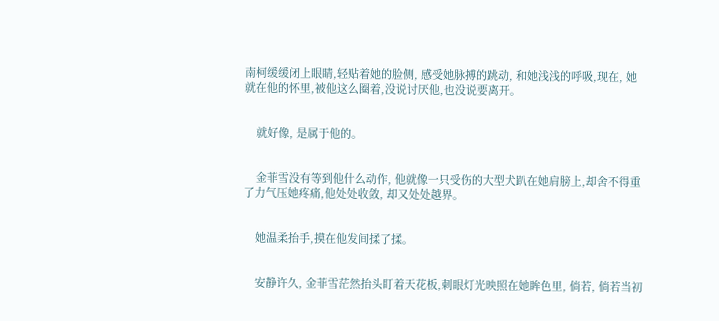南柯缓缓闭上眼睛,轻贴着她的脸侧, 感受她脉搏的跳动, 和她浅浅的呼吸,现在, 她就在他的怀里,被他这么圈着,没说讨厌他,也没说要离开。


    就好像, 是属于他的。


    金菲雪没有等到他什么动作, 他就像一只受伤的大型犬趴在她肩膀上,却舍不得重了力气压她疼痛,他处处收敛, 却又处处越界。


    她温柔抬手,摸在他发间揉了揉。


    安静许久, 金菲雪茫然抬头盯着天花板,刺眼灯光映照在她眸色里, 倘若, 倘若当初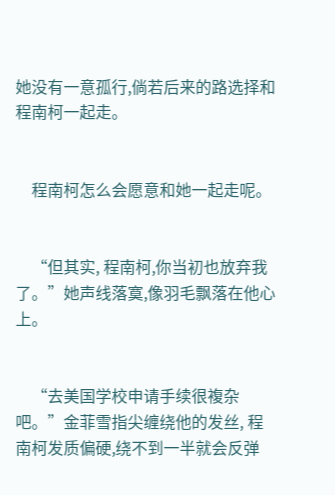她没有一意孤行,倘若后来的路选择和程南柯一起走。


    程南柯怎么会愿意和她一起走呢。


    “但其实, 程南柯,你当初也放弃我了。”她声线落寞,像羽毛飘落在他心上。


    “去美国学校申请手续很複杂吧。”金菲雪指尖缠绕他的发丝, 程南柯发质偏硬,绕不到一半就会反弹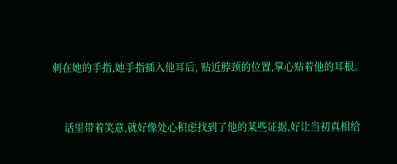刺在她的手指,她手指插入他耳后, 贴近脖颈的位置,掌心贴着他的耳根。


    话里带着笑意,就好像处心积虑找到了他的某些证据,好让当初真相给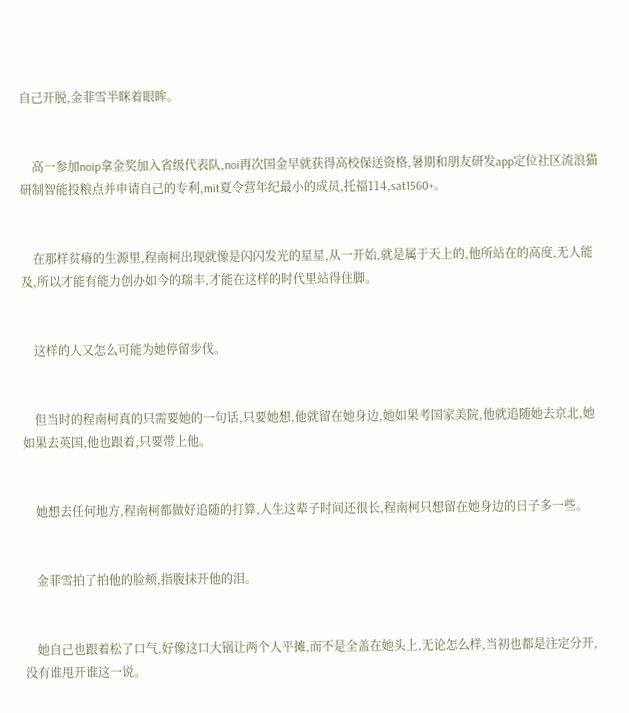自己开脱,金菲雪半眯着眼眸。


    高一参加noip拿金奖加入省级代表队,noi再次国金早就获得高校保送资格,暑期和朋友研发app定位社区流浪猫研制智能投粮点并申请自己的专利,mit夏令营年纪最小的成员,托福114,sat1560+。


    在那样贫瘠的生源里,程南柯出现就像是闪闪发光的星星,从一开始,就是属于天上的,他所站在的高度,无人能及,所以才能有能力创办如今的瑞丰,才能在这样的时代里站得住脚。


    这样的人又怎么可能为她停留步伐。


    但当时的程南柯真的只需要她的一句话,只要她想,他就留在她身边,她如果考国家美院,他就追随她去京北,她如果去英国,他也跟着,只要带上他。


    她想去任何地方,程南柯都做好追随的打算,人生这辈子时间还很长,程南柯只想留在她身边的日子多一些。


    金菲雪拍了拍他的脸颊,指腹抹开他的泪。


    她自己也跟着松了口气,好像这口大锅让两个人平摊,而不是全盖在她头上,无论怎么样,当初也都是注定分开,没有谁甩开谁这一说。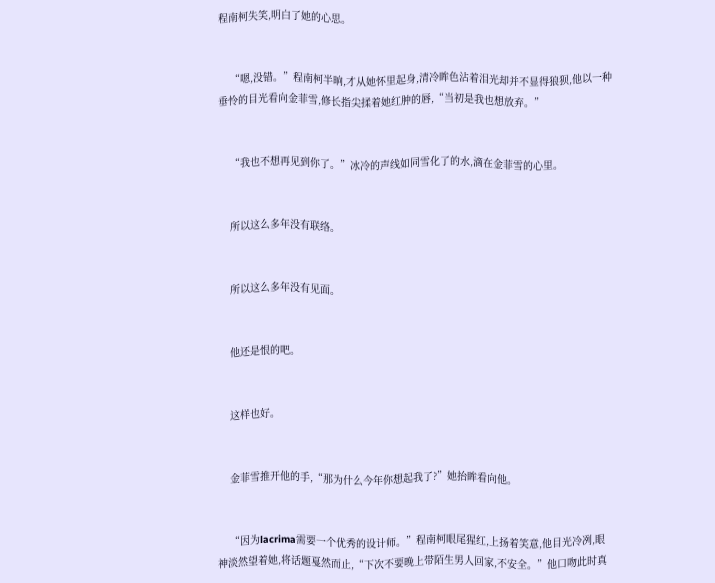程南柯失笑,明白了她的心思。


    “嗯,没错。”程南柯半晌,才从她怀里起身,清冷眸色沾着泪光却并不显得狼狈,他以一种垂怜的目光看向金菲雪,修长指尖揉着她红肿的唇,“当初是我也想放弃。”


    “我也不想再见到你了。”冰冷的声线如同雪化了的水,滴在金菲雪的心里。


    所以这么多年没有联络。


    所以这么多年没有见面。


    他还是恨的吧。


    这样也好。


    金菲雪推开他的手,“那为什么今年你想起我了?”她抬眸看向他。


    “因为lacrima需要一个优秀的设计师。”程南柯眼尾猩红,上扬着笑意,他目光冷冽,眼神淡然望着她,将话题戛然而止,“下次不要晚上带陌生男人回家,不安全。”他口吻此时真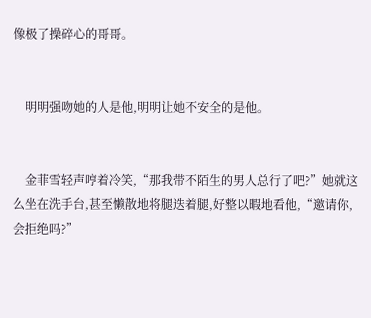像极了操碎心的哥哥。


    明明强吻她的人是他,明明让她不安全的是他。


    金菲雪轻声哼着冷笑,“那我带不陌生的男人总行了吧?”她就这么坐在洗手台,甚至懒散地将腿迭着腿,好整以暇地看他,“邀请你,会拒绝吗?”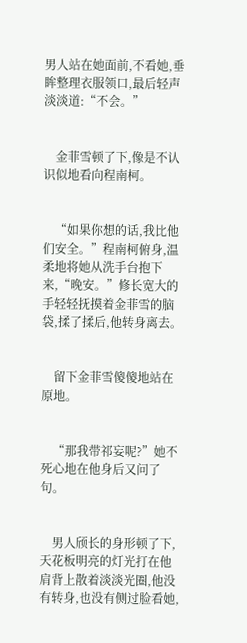男人站在她面前,不看她,垂眸整理衣服领口,最后轻声淡淡道:“不会。”


    金菲雪顿了下,像是不认识似地看向程南柯。


    “如果你想的话,我比他们安全。”程南柯俯身,温柔地将她从洗手台抱下来,“晚安。”修长宽大的手轻轻抚摸着金菲雪的脑袋,揉了揉后,他转身离去。


    留下金菲雪傻傻地站在原地。


    “那我带祁妄呢?”她不死心地在他身后又问了句。


    男人颀长的身形顿了下,天花板明亮的灯光打在他肩背上散着淡淡光圈,他没有转身,也没有侧过脸看她,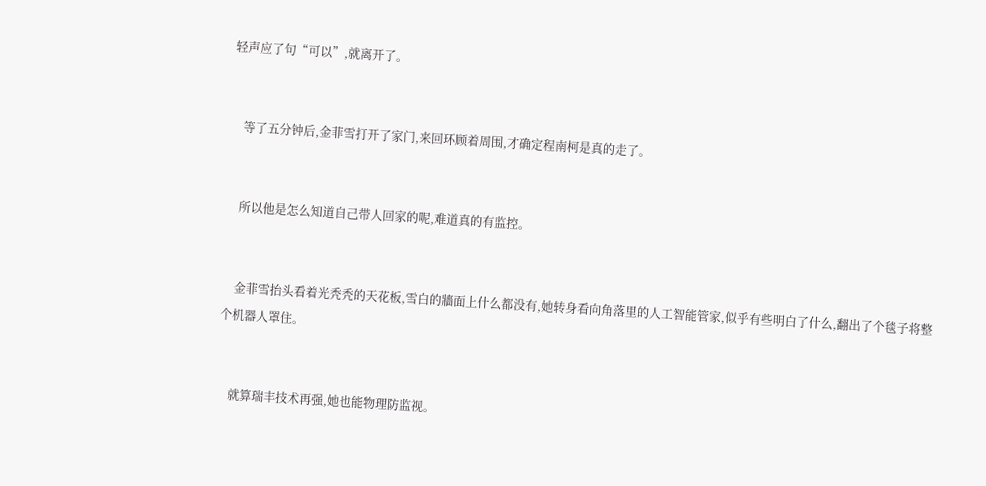轻声应了句“可以”,就离开了。


    等了五分钟后,金菲雪打开了家门,来回环顾着周围,才确定程南柯是真的走了。


    所以他是怎么知道自己带人回家的呢,难道真的有监控。


    金菲雪抬头看着光秃秃的天花板,雪白的牆面上什么都没有,她转身看向角落里的人工智能管家,似乎有些明白了什么,翻出了个毯子将整个机器人罩住。


    就算瑞丰技术再强,她也能物理防监视。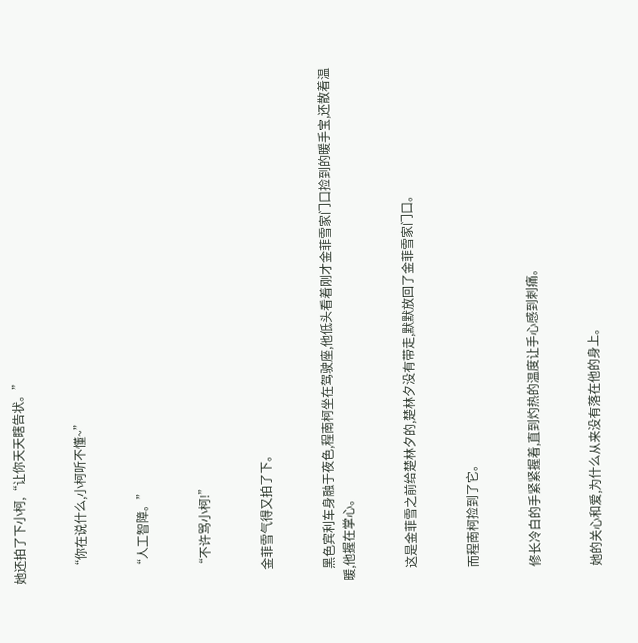她还拍了下小柯,“让你天天瞎告状。”


    “你在说什么,小柯听不懂~”


    “人工智障。”


    “不许骂小柯!”


    金菲雪气得又拍了下。


    黑色宾利车身融于夜色,程南柯坐在驾驶座,他低头看着刚才金菲雪家门口捡到的暖手宝,还散着温暖,他握在掌心。


    这是金菲雪之前给楚林夕的,楚林夕没有带走,默默放回了金菲雪家门口。


    而程南柯捡到了它。


    修长冷白的手紧紧握着,直到灼热的温度让手心感到刺痛。


    她的关心和爱,为什么从来没有落在他的身上。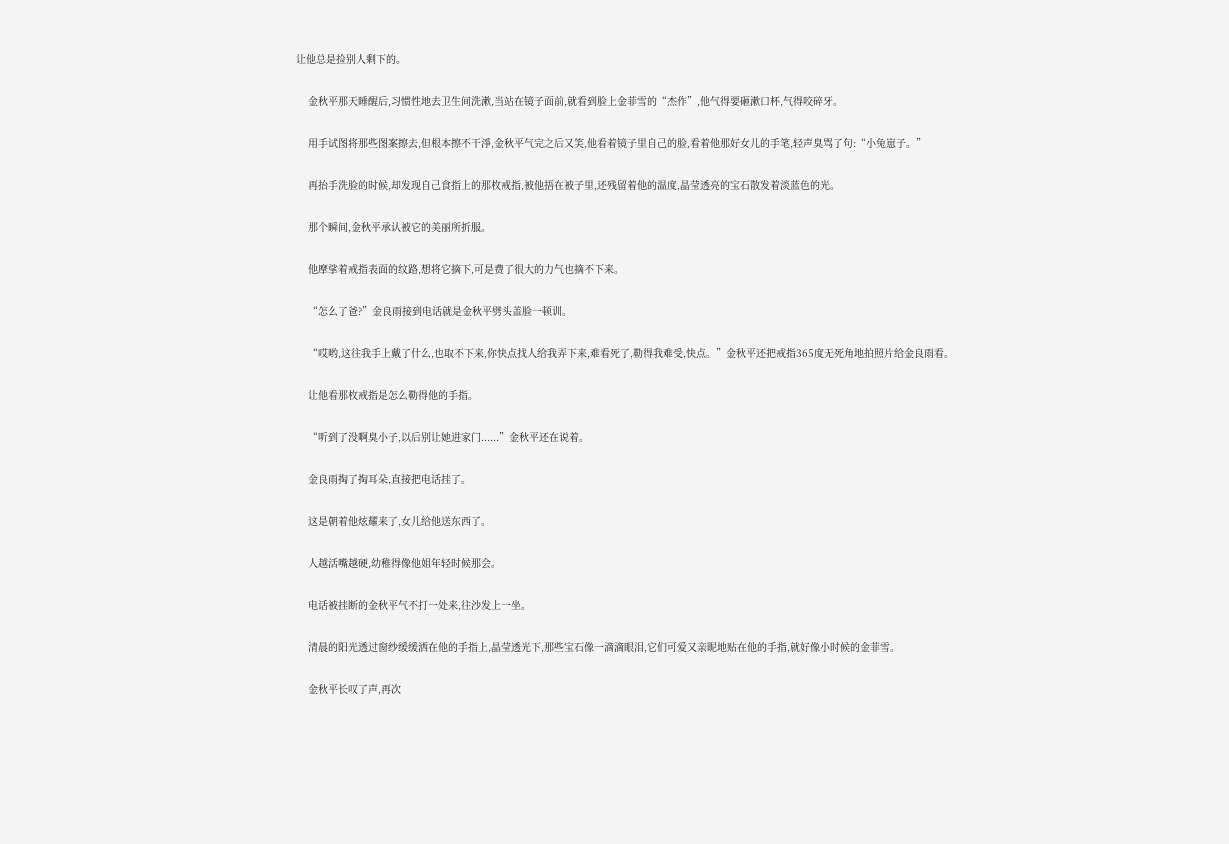让他总是捡别人剩下的。


    金秋平那天睡醒后,习惯性地去卫生间洗漱,当站在镜子面前,就看到脸上金菲雪的“杰作”,他气得要砸漱口杯,气得咬碎牙。


    用手试图将那些图案擦去,但根本擦不干淨,金秋平气完之后又笑,他看着镜子里自己的脸,看着他那好女儿的手笔,轻声臭骂了句:“小兔崽子。”


    再抬手洗脸的时候,却发现自己食指上的那枚戒指,被他捂在被子里,还残留着他的温度,晶莹透亮的宝石散发着淡蓝色的光。


    那个瞬间,金秋平承认被它的美丽所折服。


    他摩挲着戒指表面的纹路,想将它摘下,可是费了很大的力气也摘不下来。


    “怎么了爸?”金良雨接到电话就是金秋平劈头盖脸一顿训。


    “哎哟,这往我手上戴了什么,也取不下来,你快点找人给我弄下来,难看死了,勒得我难受,快点。”金秋平还把戒指365度无死角地拍照片给金良雨看。


    让他看那枚戒指是怎么勒得他的手指。


    “听到了没啊臭小子,以后别让她进家门......”金秋平还在说着。


    金良雨掏了掏耳朵,直接把电话挂了。


    这是朝着他炫耀来了,女儿给他送东西了。


    人越活嘴越硬,幼稚得像他姐年轻时候那会。


    电话被挂断的金秋平气不打一处来,往沙发上一坐。


    清晨的阳光透过窗纱缓缓洒在他的手指上,晶莹透光下,那些宝石像一滴滴眼泪,它们可爱又亲昵地贴在他的手指,就好像小时候的金菲雪。


    金秋平长叹了声,再次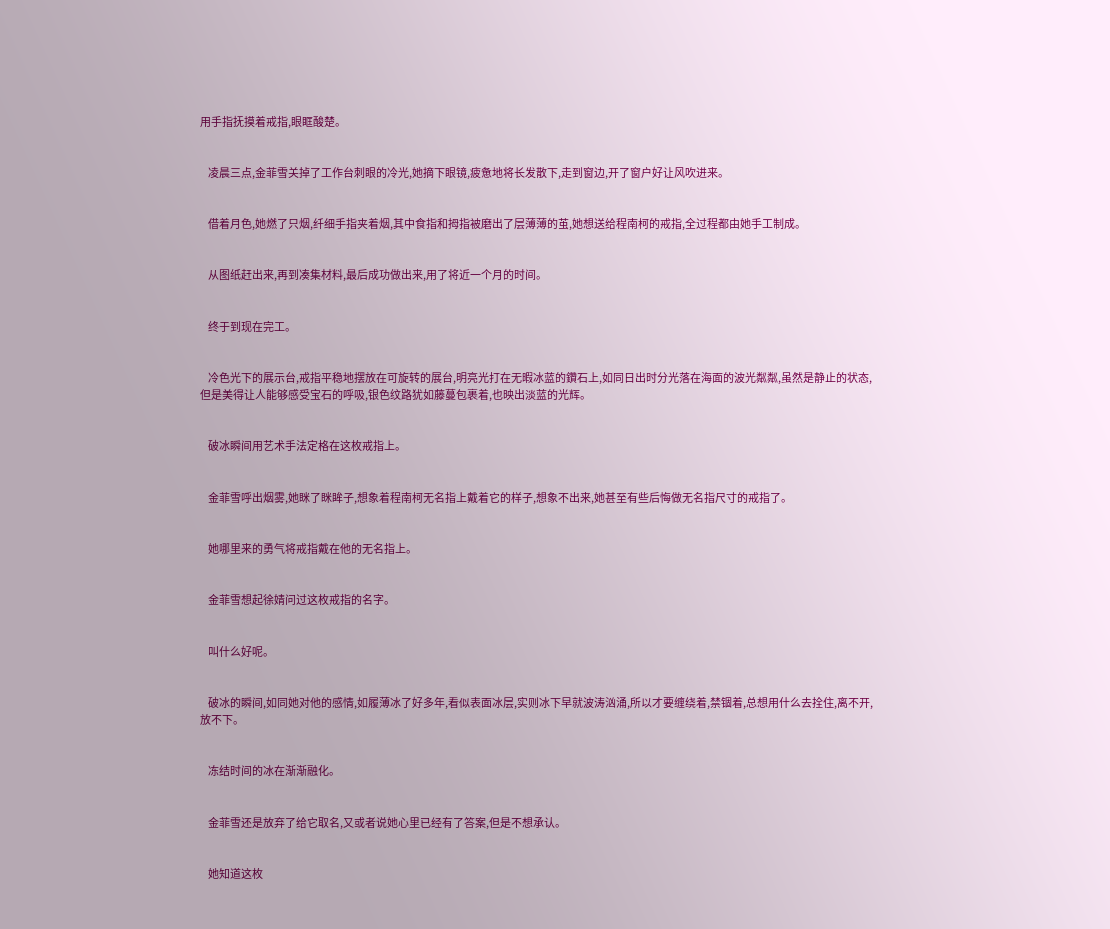用手指抚摸着戒指,眼眶酸楚。


    凌晨三点,金菲雪关掉了工作台刺眼的冷光,她摘下眼镜,疲惫地将长发散下,走到窗边,开了窗户好让风吹进来。


    借着月色,她燃了只烟,纤细手指夹着烟,其中食指和拇指被磨出了层薄薄的茧,她想送给程南柯的戒指,全过程都由她手工制成。


    从图纸赶出来,再到凑集材料,最后成功做出来,用了将近一个月的时间。


    终于到现在完工。


    冷色光下的展示台,戒指平稳地摆放在可旋转的展台,明亮光打在无暇冰蓝的鑽石上,如同日出时分光落在海面的波光粼粼,虽然是静止的状态,但是美得让人能够感受宝石的呼吸,银色纹路犹如藤蔓包裹着,也映出淡蓝的光辉。


    破冰瞬间用艺术手法定格在这枚戒指上。


    金菲雪呼出烟雾,她眯了眯眸子,想象着程南柯无名指上戴着它的样子,想象不出来,她甚至有些后悔做无名指尺寸的戒指了。


    她哪里来的勇气将戒指戴在他的无名指上。


    金菲雪想起徐婧问过这枚戒指的名字。


    叫什么好呢。


    破冰的瞬间,如同她对他的感情,如履薄冰了好多年,看似表面冰层,实则冰下早就波涛汹涌,所以才要缠绕着,禁锢着,总想用什么去拴住,离不开,放不下。


    冻结时间的冰在渐渐融化。


    金菲雪还是放弃了给它取名,又或者说她心里已经有了答案,但是不想承认。


    她知道这枚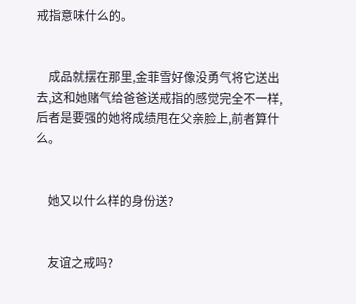戒指意味什么的。


    成品就摆在那里,金菲雪好像没勇气将它送出去,这和她赌气给爸爸送戒指的感觉完全不一样,后者是要强的她将成绩甩在父亲脸上,前者算什么。


    她又以什么样的身份送?


    友谊之戒吗?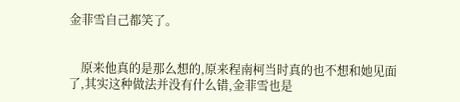金菲雪自己都笑了。


    原来他真的是那么想的,原来程南柯当时真的也不想和她见面了,其实这种做法并没有什么错,金菲雪也是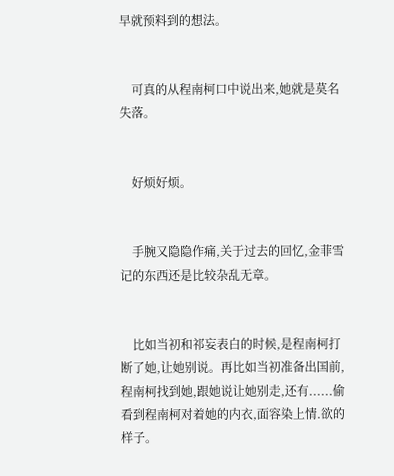早就预料到的想法。


    可真的从程南柯口中说出来,她就是莫名失落。


    好烦好烦。


    手腕又隐隐作痛,关于过去的回忆,金菲雪记的东西还是比较杂乱无章。


    比如当初和祁妄表白的时候,是程南柯打断了她,让她别说。再比如当初准备出国前,程南柯找到她,跟她说让她别走,还有......偷看到程南柯对着她的内衣,面容染上情.欲的样子。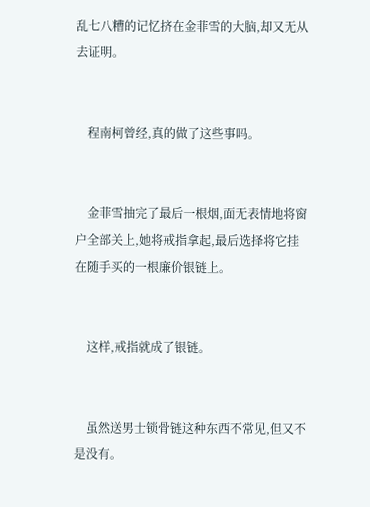乱七八糟的记忆挤在金菲雪的大脑,却又无从去证明。


    程南柯曾经,真的做了这些事吗。


    金菲雪抽完了最后一根烟,面无表情地将窗户全部关上,她将戒指拿起,最后选择将它挂在随手买的一根廉价银链上。


    这样,戒指就成了银链。


    虽然送男士锁骨链这种东西不常见,但又不是没有。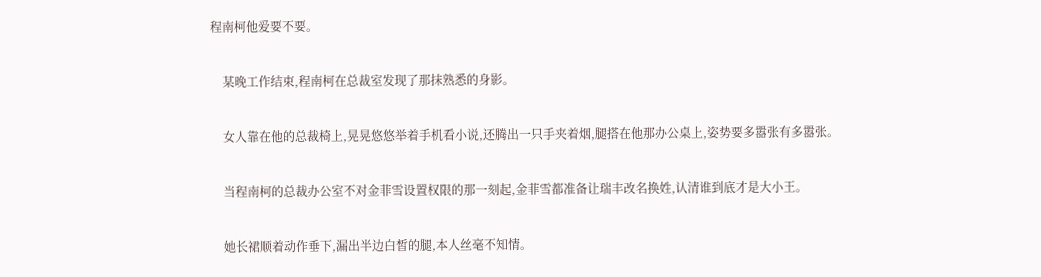程南柯他爱要不要。


    某晚工作结束,程南柯在总裁室发现了那抹熟悉的身影。


    女人靠在他的总裁椅上,晃晃悠悠举着手机看小说,还腾出一只手夹着烟,腿搭在他那办公桌上,姿势要多嚣张有多嚣张。


    当程南柯的总裁办公室不对金菲雪设置权限的那一刻起,金菲雪都准备让瑞丰改名换姓,认清谁到底才是大小王。


    她长裙顺着动作垂下,漏出半边白皙的腿,本人丝毫不知情。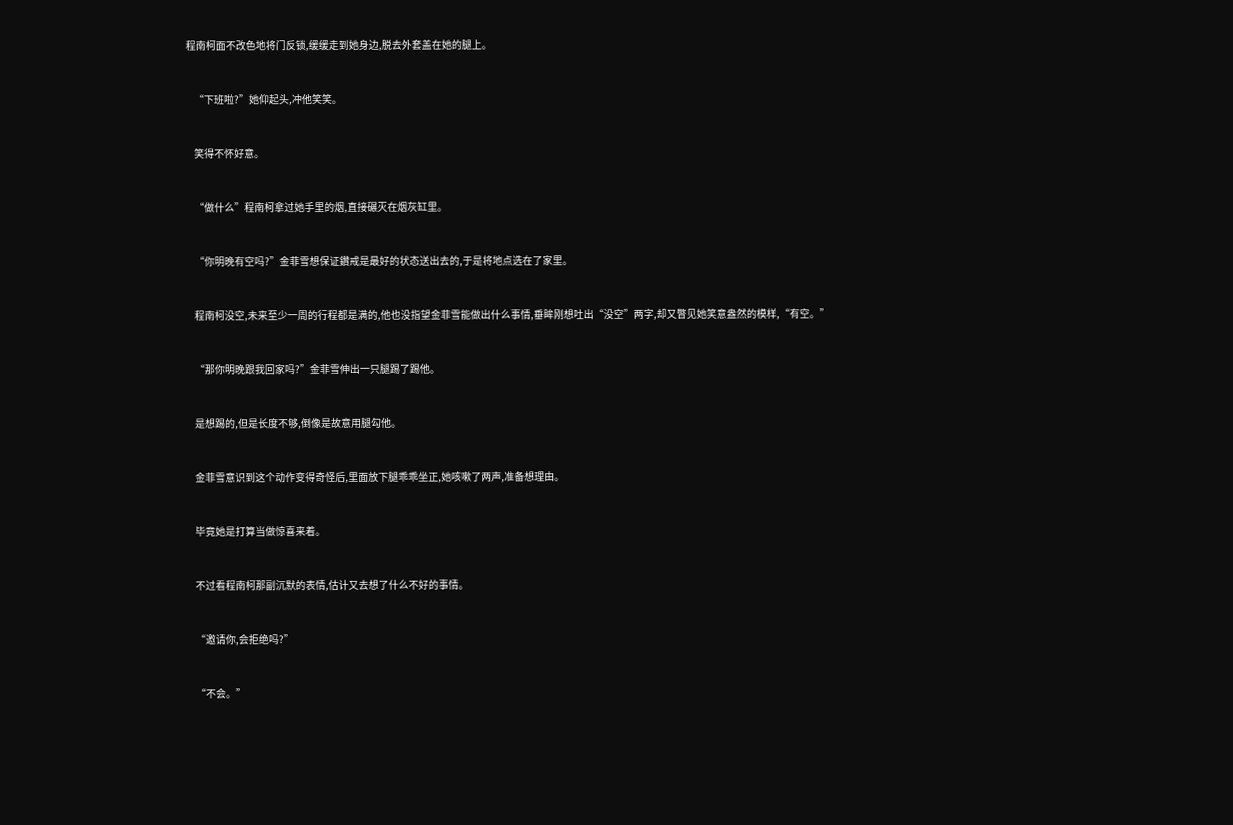程南柯面不改色地将门反锁,缓缓走到她身边,脱去外套盖在她的腿上。


    “下班啦?”她仰起头,冲他笑笑。


    笑得不怀好意。


    “做什么”程南柯拿过她手里的烟,直接碾灭在烟灰缸里。


    “你明晚有空吗?”金菲雪想保证鑽戒是最好的状态送出去的,于是将地点选在了家里。


    程南柯没空,未来至少一周的行程都是满的,他也没指望金菲雪能做出什么事情,垂眸刚想吐出“没空”两字,却又瞥见她笑意盎然的模样,“有空。”


    “那你明晚跟我回家吗?”金菲雪伸出一只腿踢了踢他。


    是想踢的,但是长度不够,倒像是故意用腿勾他。


    金菲雪意识到这个动作变得奇怪后,里面放下腿乖乖坐正,她咳嗽了两声,准备想理由。


    毕竟她是打算当做惊喜来着。


    不过看程南柯那副沉默的表情,估计又去想了什么不好的事情。


    “邀请你,会拒绝吗?”


    “不会。”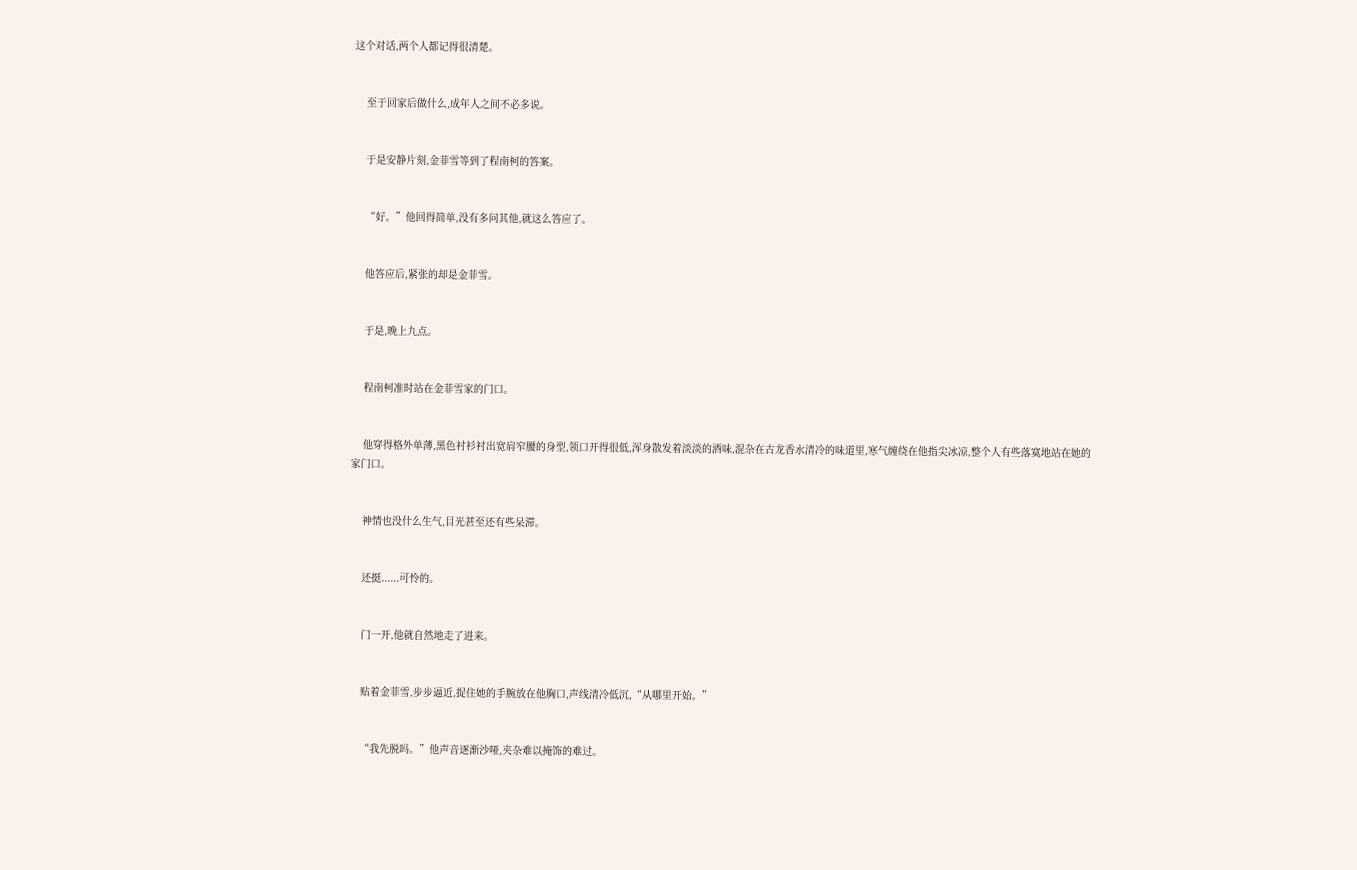这个对话,两个人都记得很清楚。


    至于回家后做什么,成年人之间不必多说。


    于是安静片刻,金菲雪等到了程南柯的答案。


    “好。”他回得简单,没有多问其他,就这么答应了。


    他答应后,紧张的却是金菲雪。


    于是,晚上九点。


    程南柯准时站在金菲雪家的门口。


    他穿得格外单薄,黑色衬衫衬出宽肩窄腰的身型,领口开得很低,浑身散发着淡淡的酒味,混杂在古龙香水清冷的味道里,寒气缠绕在他指尖冰凉,整个人有些落寞地站在她的家门口。


    神情也没什么生气,目光甚至还有些呆滞。


    还挺......可怜的。


    门一开,他就自然地走了进来。


    贴着金菲雪,步步逼近,捉住她的手腕放在他胸口,声线清冷低沉,“从哪里开始。”


    “我先脱吗。”他声音逐渐沙哑,夹杂难以掩饰的难过。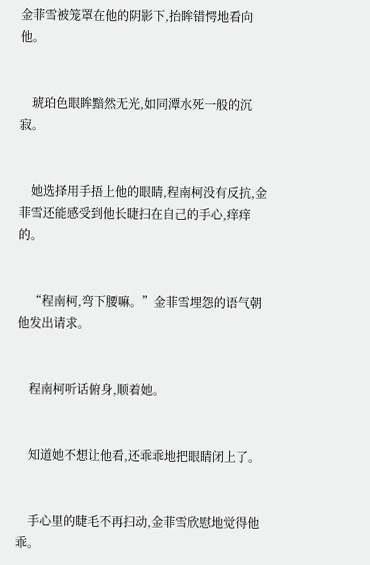金菲雪被笼罩在他的阴影下,抬眸错愕地看向他。


    琥珀色眼眸黯然无光,如同潭水死一般的沉寂。


    她选择用手捂上他的眼睛,程南柯没有反抗,金菲雪还能感受到他长睫扫在自己的手心,痒痒的。


    “程南柯,弯下腰嘛。”金菲雪埋怨的语气朝他发出请求。


    程南柯听话俯身,顺着她。


    知道她不想让他看,还乖乖地把眼睛闭上了。


    手心里的睫毛不再扫动,金菲雪欣慰地觉得他乖。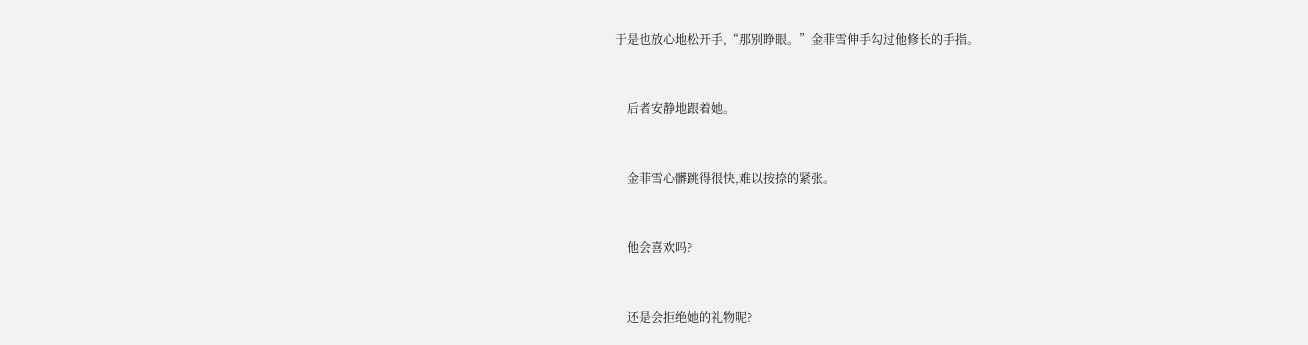于是也放心地松开手,“那别睁眼。”金菲雪伸手勾过他修长的手指。


    后者安静地跟着她。


    金菲雪心髒跳得很快,难以按捺的紧张。


    他会喜欢吗?


    还是会拒绝她的礼物呢?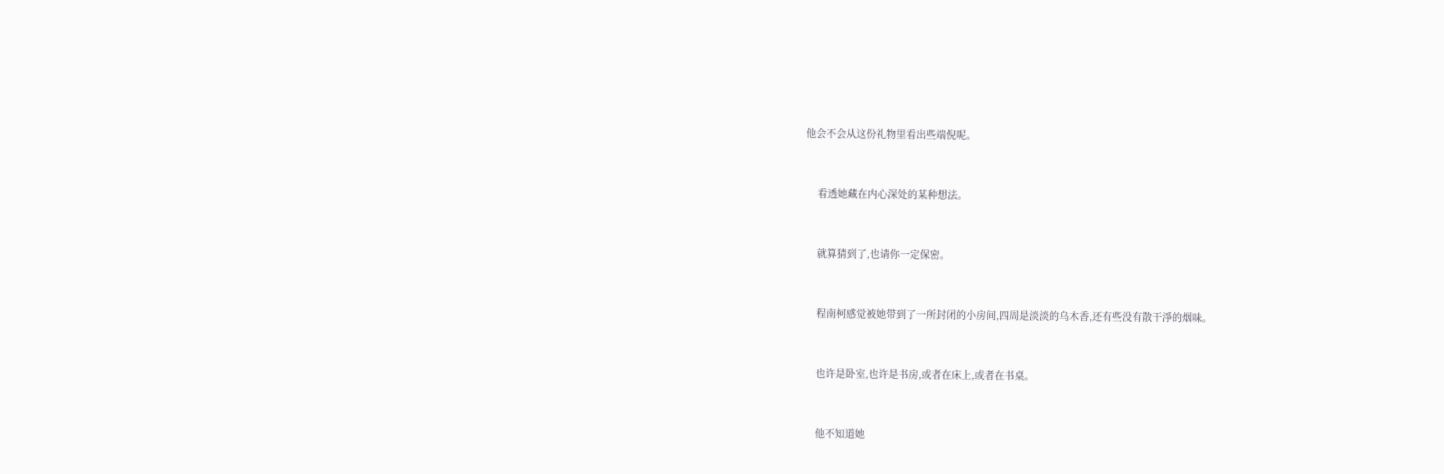他会不会从这份礼物里看出些端倪呢。


    看透她藏在内心深处的某种想法。


    就算猜到了,也请你一定保密。


    程南柯感觉被她带到了一所封闭的小房间,四周是淡淡的乌木香,还有些没有散干淨的烟味。


    也许是卧室,也许是书房,或者在床上,或者在书桌。


    他不知道她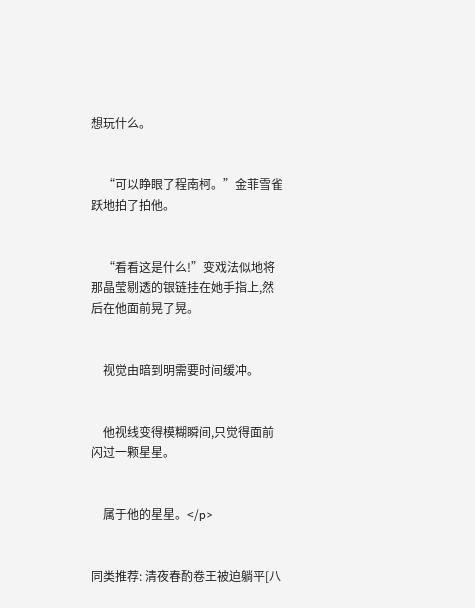想玩什么。


    “可以睁眼了程南柯。”金菲雪雀跃地拍了拍他。


    “看看这是什么!”变戏法似地将那晶莹剔透的银链挂在她手指上,然后在他面前晃了晃。


    视觉由暗到明需要时间缓冲。


    他视线变得模糊瞬间,只觉得面前闪过一颗星星。


    属于他的星星。</p>


同类推荐: 清夜春酌卷王被迫躺平[八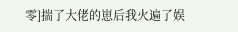零]揣了大佬的崽后我火遍了娱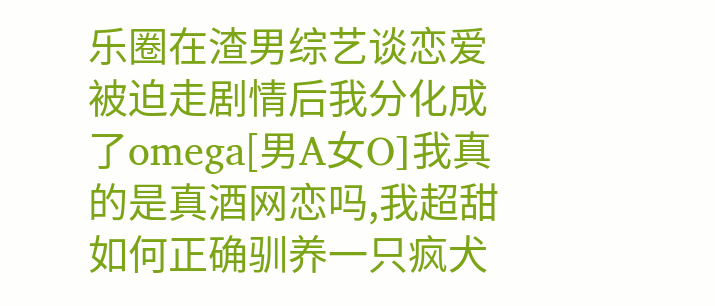乐圈在渣男综艺谈恋爱被迫走剧情后我分化成了omega[男A女O]我真的是真酒网恋吗,我超甜如何正确驯养一只疯犬